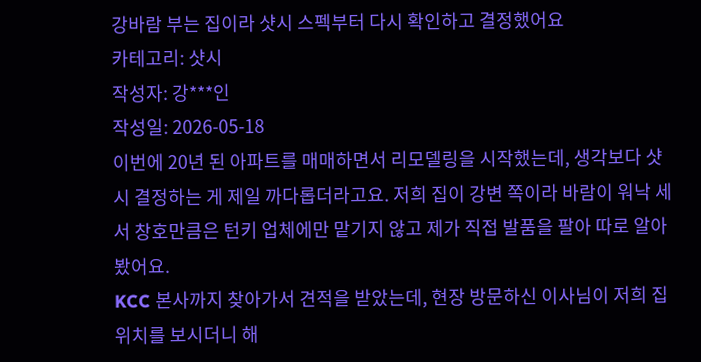강바람 부는 집이라 샷시 스펙부터 다시 확인하고 결정했어요
카테고리: 샷시
작성자: 강***인
작성일: 2026-05-18
이번에 20년 된 아파트를 매매하면서 리모델링을 시작했는데, 생각보다 샷시 결정하는 게 제일 까다롭더라고요. 저희 집이 강변 쪽이라 바람이 워낙 세서 창호만큼은 턴키 업체에만 맡기지 않고 제가 직접 발품을 팔아 따로 알아봤어요.
KCC 본사까지 찾아가서 견적을 받았는데, 현장 방문하신 이사님이 저희 집 위치를 보시더니 해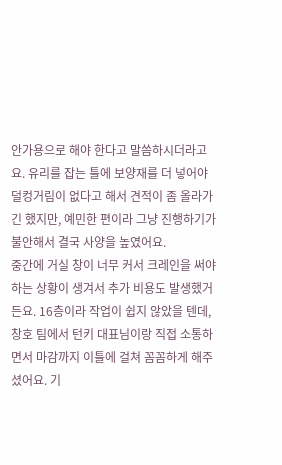안가용으로 해야 한다고 말씀하시더라고요. 유리를 잡는 틀에 보양재를 더 넣어야 덜컹거림이 없다고 해서 견적이 좀 올라가긴 했지만, 예민한 편이라 그냥 진행하기가 불안해서 결국 사양을 높였어요.
중간에 거실 창이 너무 커서 크레인을 써야 하는 상황이 생겨서 추가 비용도 발생했거든요. 16층이라 작업이 쉽지 않았을 텐데, 창호 팀에서 턴키 대표님이랑 직접 소통하면서 마감까지 이틀에 걸쳐 꼼꼼하게 해주셨어요. 기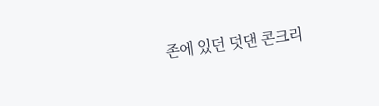존에 있던 덧댄 콘크리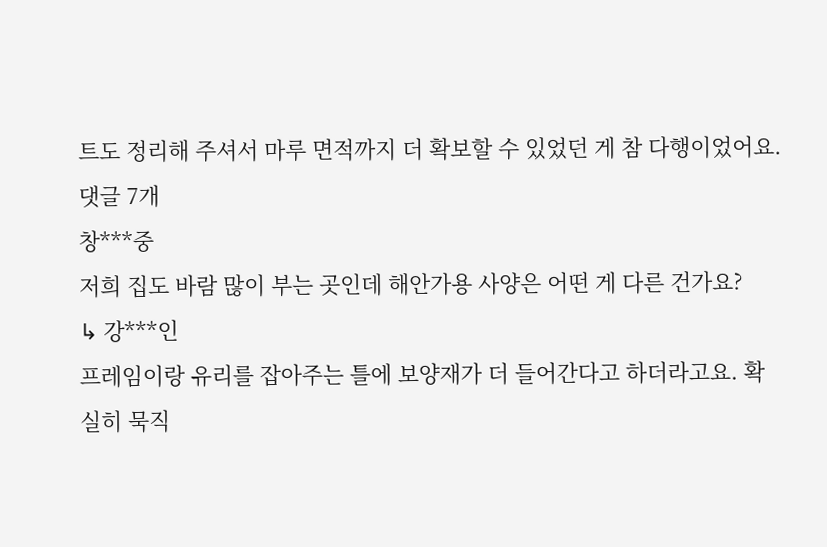트도 정리해 주셔서 마루 면적까지 더 확보할 수 있었던 게 참 다행이었어요.
댓글 7개
창***중
저희 집도 바람 많이 부는 곳인데 해안가용 사양은 어떤 게 다른 건가요?
↳ 강***인
프레임이랑 유리를 잡아주는 틀에 보양재가 더 들어간다고 하더라고요. 확실히 묵직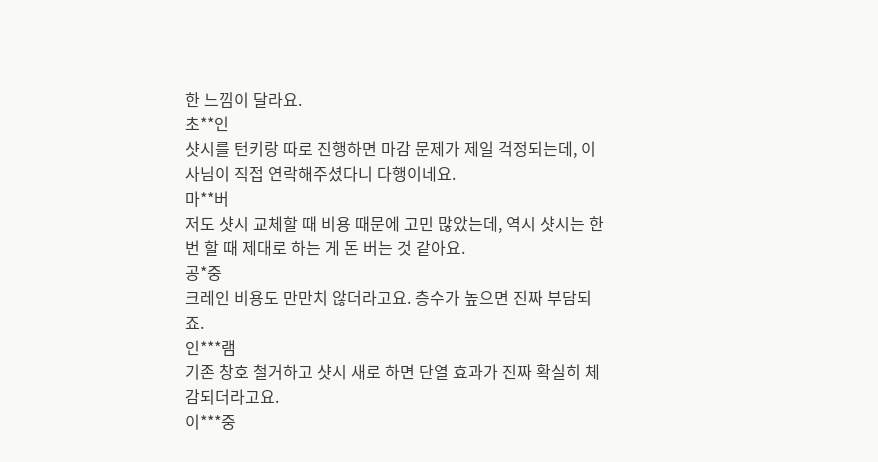한 느낌이 달라요.
초**인
샷시를 턴키랑 따로 진행하면 마감 문제가 제일 걱정되는데, 이사님이 직접 연락해주셨다니 다행이네요.
마**버
저도 샷시 교체할 때 비용 때문에 고민 많았는데, 역시 샷시는 한 번 할 때 제대로 하는 게 돈 버는 것 같아요.
공*중
크레인 비용도 만만치 않더라고요. 층수가 높으면 진짜 부담되죠.
인***램
기존 창호 철거하고 샷시 새로 하면 단열 효과가 진짜 확실히 체감되더라고요.
이***중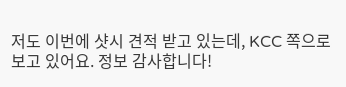저도 이번에 샷시 견적 받고 있는데, KCC 쪽으로 보고 있어요. 정보 감사합니다!